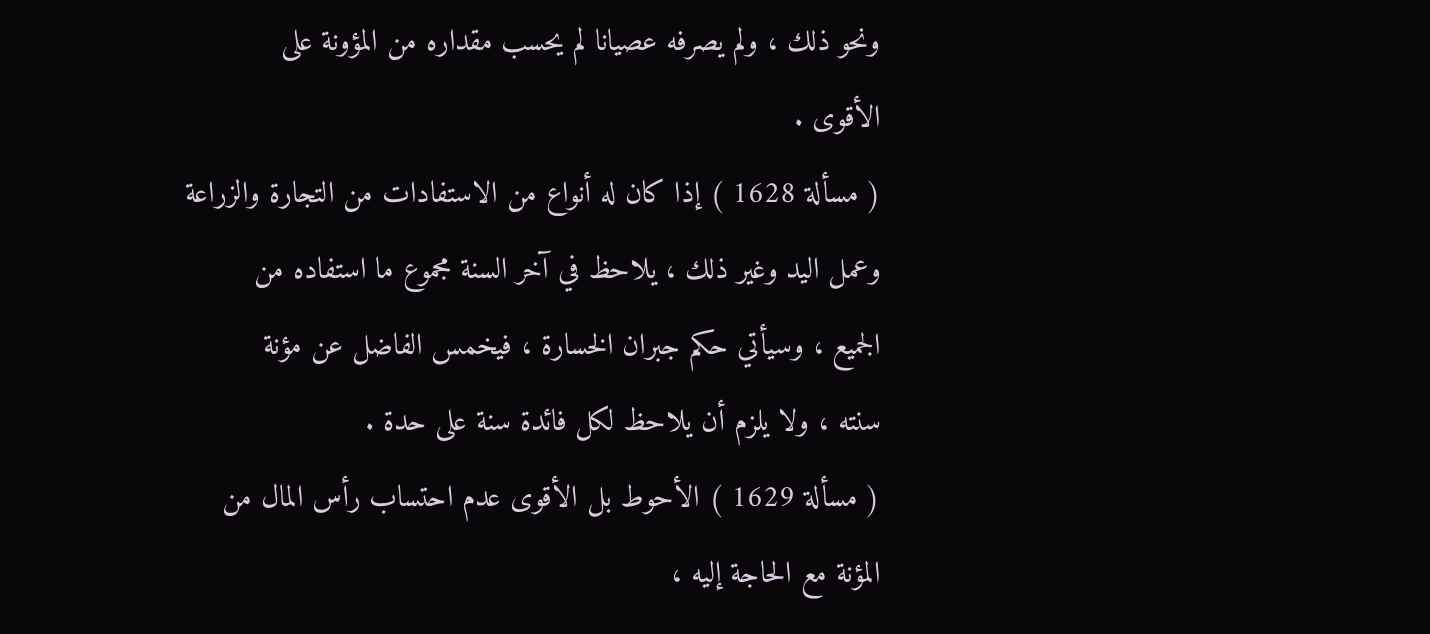ونحو ذلك ، ولم يصرفه عصيانا لم يحسب مقداره من المؤونة على
الأقوى .
( مسألة 1628 ) إذا كان له أنواع من الاستفادات من التجارة والزراعة
وعمل اليد وغير ذلك ، يلاحظ في آخر السنة مجموع ما استفاده من
الجميع ، وسيأتي حكم جبران الخسارة ، فيخمس الفاضل عن مؤنة
سنته ، ولا يلزم أن يلاحظ لكل فائدة سنة على حدة .
( مسألة 1629 ) الأحوط بل الأقوى عدم احتساب رأس المال من
المؤنة مع الحاجة إليه ،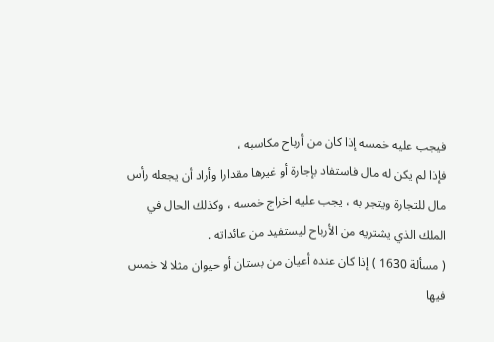فيجب عليه خمسه إذا كان من أرباح مكاسبه ،
فإذا لم يكن له مال فاستفاد بإجارة أو غيرها مقدارا وأراد أن يجعله رأس
مال للتجارة ويتجر به ، يجب عليه اخراج خمسه ، وكذلك الحال في
الملك الذي يشتريه من الأرباح ليستفيد من عائداته .
( مسألة 1630 ) إذا كان عنده أعيان من بستان أو حيوان مثلا لا خمس
فيها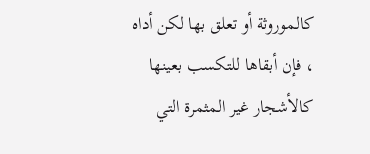كالموروثة أو تعلق بها لكن أداه ، فإن أبقاها للتكسب بعينها
كالأشجار غير المثمرة التي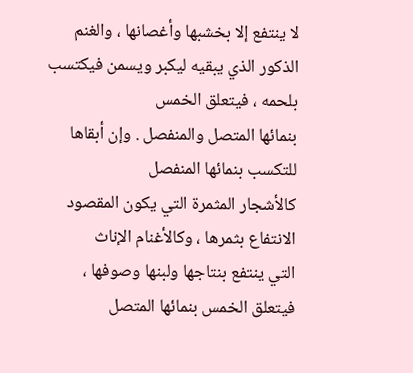لا ينتفع إلا بخشبها وأغصانها ، والغنم
الذكور الذي يبقيه ليكبر ويسمن فيكتسب بلحمه ، فيتعلق الخمس
بنمائها المتصل والمنفصل . وإن أبقاها للتكسب بنمائها المنفصل
كالأشجار المثمرة التي يكون المقصود الانتفاع بثمرها ، وكالأغنام الإناث
التي ينتفع بنتاجها ولبنها وصوفها ، فيتعلق الخمس بنمائها المتصل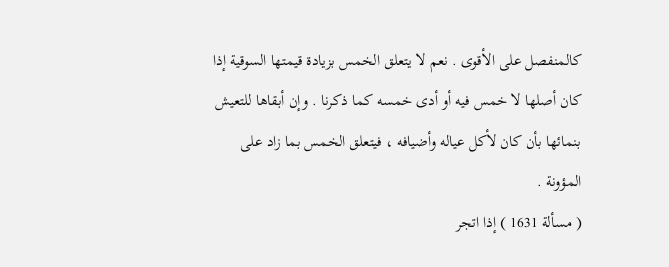كالمنفصل على الأقوى . نعم لا يتعلق الخمس بزيادة قيمتها السوقية إذا
كان أصلها لا خمس فيه أو أدى خمسه كما ذكرنا . وإن أبقاها للتعيش
بنمائها بأن كان لأكل عياله وأضيافه ، فيتعلق الخمس بما زاد على
المؤونة .
( مسألة 1631 ) إذا اتجر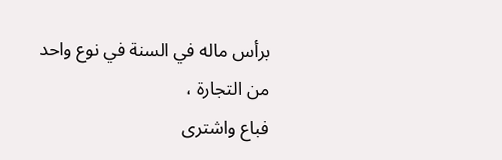برأس ماله في السنة في نوع واحد من التجارة ،
فباع واشترى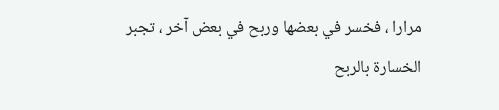مرارا ، فخسر في بعضها وربح في بعض آخر ، تجبر
الخسارة بالربح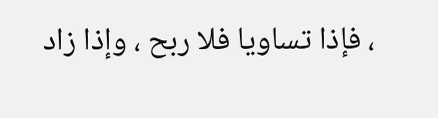، فإذا تساويا فلا ربح ، وإذا زاد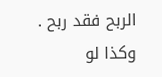الربح فقد ربح . وكذا لو